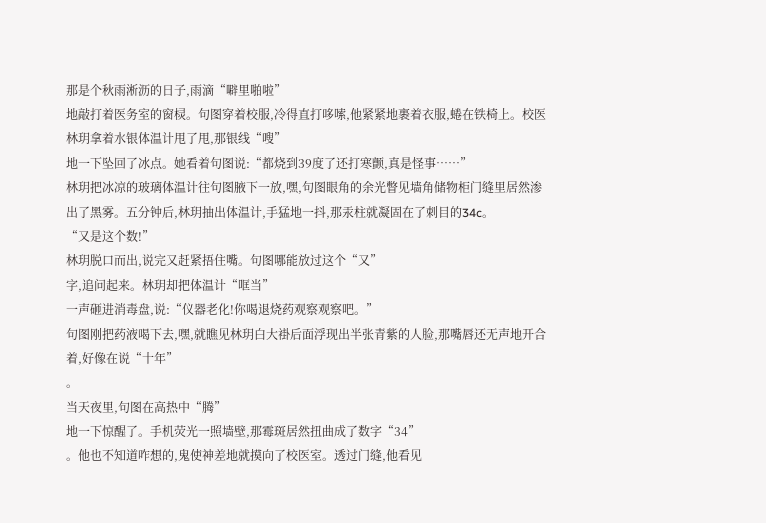那是个秋雨淅沥的日子,雨滴“噼里啪啦”
地敲打着医务室的窗棂。句图穿着校服,冷得直打哆嗦,他紧紧地裹着衣服,蜷在铁椅上。校医林玥拿着水银体温计甩了甩,那银线“嗖”
地一下坠回了冰点。她看着句图说:“都烧到39度了还打寒颤,真是怪事……”
林玥把冰凉的玻璃体温计往句图腋下一放,嘿,句图眼角的余光瞥见墙角储物柜门缝里居然渗出了黑雾。五分钟后,林玥抽出体温计,手猛地一抖,那汞柱就凝固在了刺目的34c。
“又是这个数!”
林玥脱口而出,说完又赶紧捂住嘴。句图哪能放过这个“又”
字,追问起来。林玥却把体温计“哐当”
一声砸进消毒盘,说:“仪器老化!你喝退烧药观察观察吧。”
句图刚把药液喝下去,嘿,就瞧见林玥白大褂后面浮现出半张青紫的人脸,那嘴唇还无声地开合着,好像在说“十年”
。
当天夜里,句图在高热中“腾”
地一下惊醒了。手机荧光一照墙壁,那霉斑居然扭曲成了数字“34”
。他也不知道咋想的,鬼使神差地就摸向了校医室。透过门缝,他看见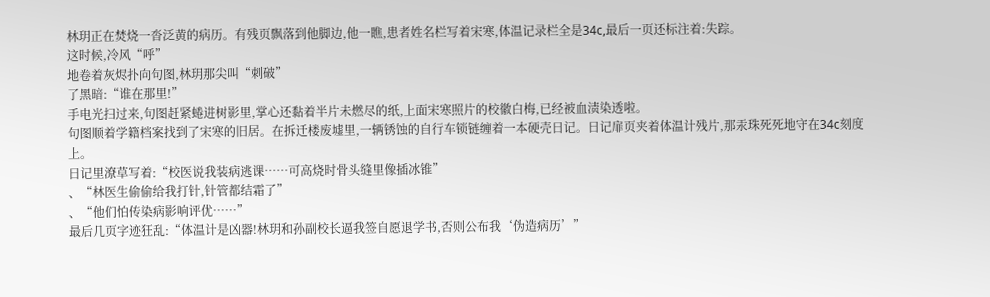林玥正在焚烧一沓泛黄的病历。有残页飘落到他脚边,他一瞧,患者姓名栏写着宋寒,体温记录栏全是34c,最后一页还标注着:失踪。
这时候,冷风“呼”
地卷着灰烬扑向句图,林玥那尖叫“刺破”
了黑暗:“谁在那里!”
手电光扫过来,句图赶紧蜷进树影里,掌心还黏着半片未燃尽的纸,上面宋寒照片的校徽白梅,已经被血渍染透啦。
句图顺着学籍档案找到了宋寒的旧居。在拆迁楼废墟里,一辆锈蚀的自行车锁链缠着一本硬壳日记。日记扉页夹着体温计残片,那汞珠死死地守在34c刻度上。
日记里潦草写着:“校医说我装病逃课……可高烧时骨头缝里像插冰锥”
、“林医生偷偷给我打针,针管都结霜了”
、“他们怕传染病影响评优……”
最后几页字迹狂乱:“体温计是凶器!林玥和孙副校长逼我签自愿退学书,否则公布我‘伪造病历’”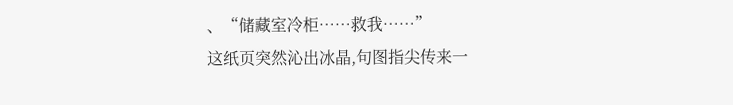、“储藏室冷柜……救我……”
这纸页突然沁出冰晶,句图指尖传来一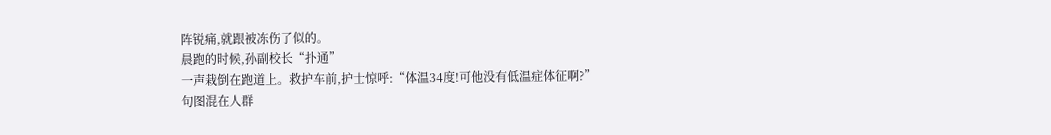阵锐痛,就跟被冻伤了似的。
晨跑的时候,孙副校长“扑通”
一声栽倒在跑道上。救护车前,护士惊呼:“体温34度!可他没有低温症体征啊?”
句图混在人群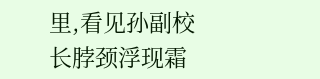里,看见孙副校长脖颈浮现霜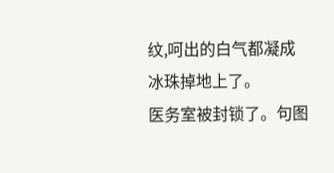纹,呵出的白气都凝成冰珠掉地上了。
医务室被封锁了。句图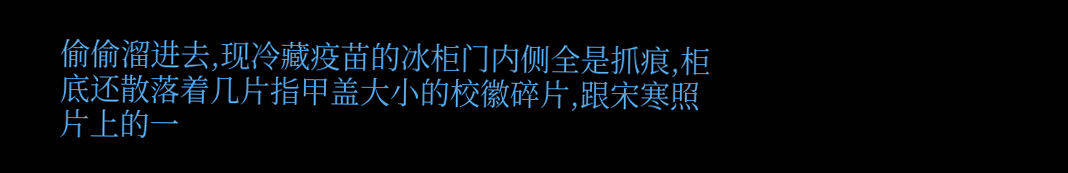偷偷溜进去,现冷藏疫苗的冰柜门内侧全是抓痕,柜底还散落着几片指甲盖大小的校徽碎片,跟宋寒照片上的一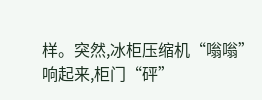样。突然,冰柜压缩机“嗡嗡”
响起来,柜门“砰”